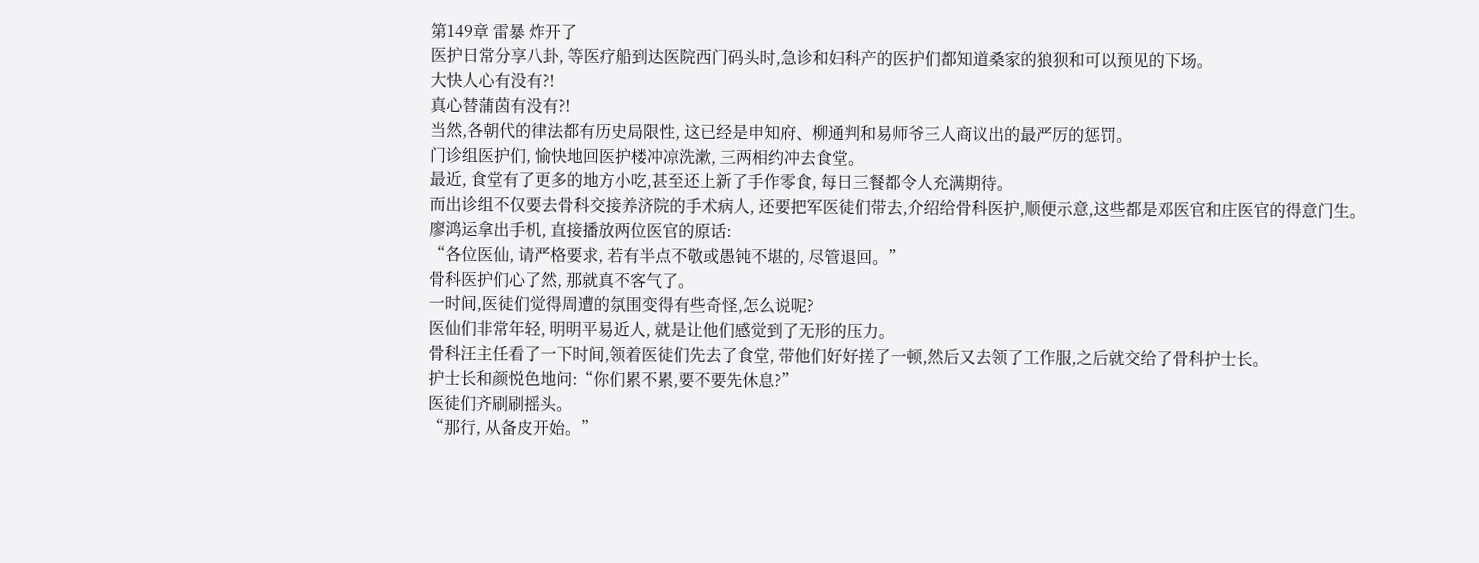第149章 雷暴 炸开了
医护日常分享八卦, 等医疗船到达医院西门码头时,急诊和妇科产的医护们都知道桑家的狼狈和可以预见的下场。
大快人心有没有?!
真心替蒲茵有没有?!
当然,各朝代的律法都有历史局限性, 这已经是申知府、柳通判和易师爷三人商议出的最严厉的惩罚。
门诊组医护们, 愉快地回医护楼冲凉洗漱, 三两相约冲去食堂。
最近, 食堂有了更多的地方小吃,甚至还上新了手作零食, 每日三餐都令人充满期待。
而出诊组不仅要去骨科交接养济院的手术病人, 还要把军医徒们带去,介绍给骨科医护,顺便示意,这些都是邓医官和庄医官的得意门生。
廖鸿运拿出手机, 直接播放两位医官的原话:
“各位医仙, 请严格要求, 若有半点不敬或愚钝不堪的, 尽管退回。”
骨科医护们心了然, 那就真不客气了。
一时间,医徒们觉得周遭的氛围变得有些奇怪,怎么说呢?
医仙们非常年轻, 明明平易近人, 就是让他们感觉到了无形的压力。
骨科汪主任看了一下时间,领着医徒们先去了食堂, 带他们好好搓了一顿,然后又去领了工作服,之后就交给了骨科护士长。
护士长和颜悦色地问:“你们累不累,要不要先休息?”
医徒们齐刷刷摇头。
“那行, 从备皮开始。”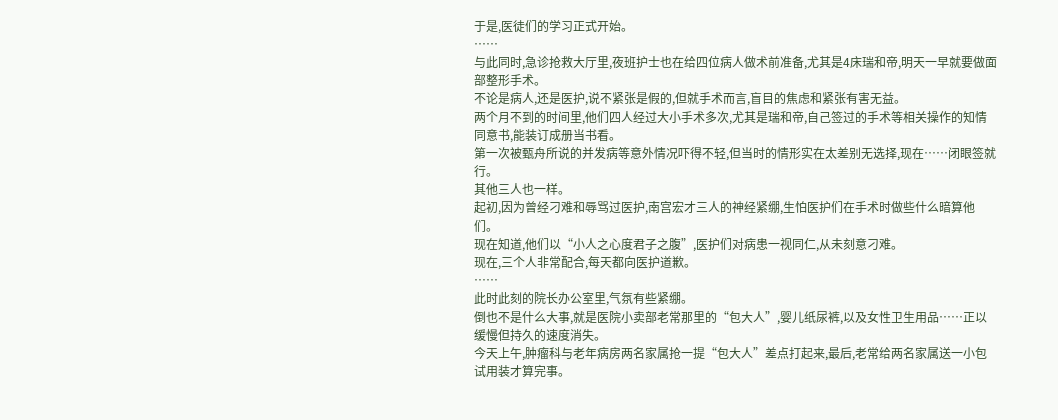于是,医徒们的学习正式开始。
……
与此同时,急诊抢救大厅里,夜班护士也在给四位病人做术前准备,尤其是4床瑞和帝,明天一早就要做面部整形手术。
不论是病人,还是医护,说不紧张是假的,但就手术而言,盲目的焦虑和紧张有害无益。
两个月不到的时间里,他们四人经过大小手术多次,尤其是瑞和帝,自己签过的手术等相关操作的知情同意书,能装订成册当书看。
第一次被甄舟所说的并发病等意外情况吓得不轻,但当时的情形实在太差别无选择,现在……闭眼签就行。
其他三人也一样。
起初,因为曾经刁难和辱骂过医护,南宫宏才三人的神经紧绷,生怕医护们在手术时做些什么暗算他们。
现在知道,他们以“小人之心度君子之腹”,医护们对病患一视同仁,从未刻意刁难。
现在,三个人非常配合,每天都向医护道歉。
……
此时此刻的院长办公室里,气氛有些紧绷。
倒也不是什么大事,就是医院小卖部老常那里的“包大人”,婴儿纸尿裤,以及女性卫生用品……正以缓慢但持久的速度消失。
今天上午,肿瘤科与老年病房两名家属抢一提“包大人”差点打起来,最后,老常给两名家属送一小包试用装才算完事。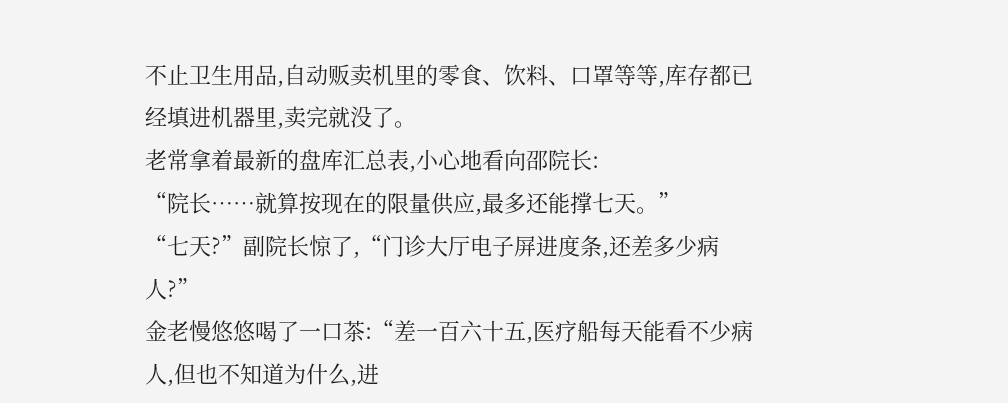不止卫生用品,自动贩卖机里的零食、饮料、口罩等等,库存都已经填进机器里,卖完就没了。
老常拿着最新的盘库汇总表,小心地看向邵院长:
“院长……就算按现在的限量供应,最多还能撑七天。”
“七天?”副院长惊了,“门诊大厅电子屏进度条,还差多少病人?”
金老慢悠悠喝了一口茶:“差一百六十五,医疗船每天能看不少病人,但也不知道为什么,进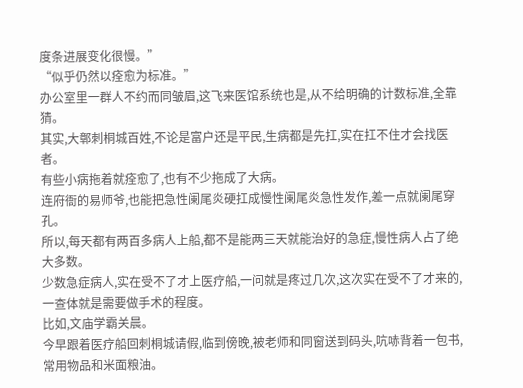度条进展变化很慢。”
“似乎仍然以痊愈为标准。”
办公室里一群人不约而同皱眉,这飞来医馆系统也是,从不给明确的计数标准,全靠猜。
其实,大鄣刺桐城百姓,不论是富户还是平民,生病都是先扛,实在扛不住才会找医者。
有些小病拖着就痊愈了,也有不少拖成了大病。
连府衙的易师爷,也能把急性阑尾炎硬扛成慢性阑尾炎急性发作,差一点就阑尾穿孔。
所以,每天都有两百多病人上船,都不是能两三天就能治好的急症,慢性病人占了绝大多数。
少数急症病人,实在受不了才上医疗船,一问就是疼过几次,这次实在受不了才来的,一查体就是需要做手术的程度。
比如,文庙学霸关晨。
今早跟着医疗船回刺桐城请假,临到傍晚,被老师和同窗送到码头,吭哧背着一包书,常用物品和米面粮油。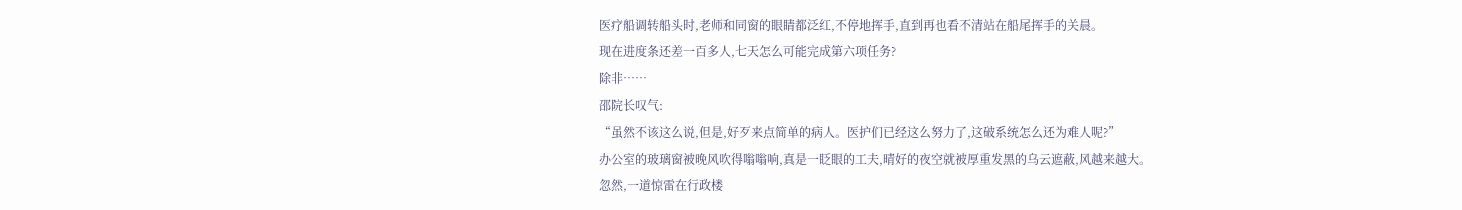医疗船调转船头时,老师和同窗的眼睛都泛红,不停地挥手,直到再也看不清站在船尾挥手的关晨。
现在进度条还差一百多人,七天怎么可能完成第六项任务?
除非……
邵院长叹气:
“虽然不该这么说,但是,好歹来点简单的病人。医护们已经这么努力了,这破系统怎么还为难人呢?”
办公室的玻璃窗被晚风吹得嗡嗡响,真是一眨眼的工夫,晴好的夜空就被厚重发黑的乌云遮蔽,风越来越大。
忽然,一道惊雷在行政楼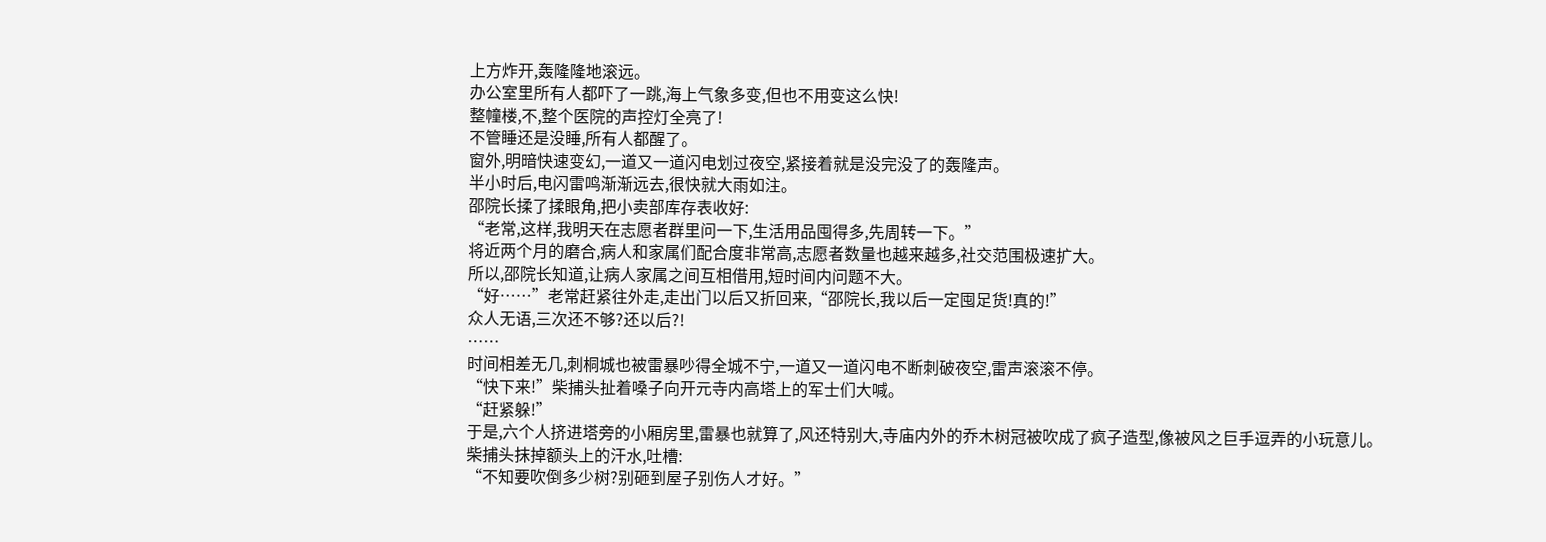上方炸开,轰隆隆地滚远。
办公室里所有人都吓了一跳,海上气象多变,但也不用变这么快!
整幢楼,不,整个医院的声控灯全亮了!
不管睡还是没睡,所有人都醒了。
窗外,明暗快速变幻,一道又一道闪电划过夜空,紧接着就是没完没了的轰隆声。
半小时后,电闪雷鸣渐渐远去,很快就大雨如注。
邵院长揉了揉眼角,把小卖部库存表收好:
“老常,这样,我明天在志愿者群里问一下,生活用品囤得多,先周转一下。”
将近两个月的磨合,病人和家属们配合度非常高,志愿者数量也越来越多,社交范围极速扩大。
所以,邵院长知道,让病人家属之间互相借用,短时间内问题不大。
“好……”老常赶紧往外走,走出门以后又折回来,“邵院长,我以后一定囤足货!真的!”
众人无语,三次还不够?还以后?!
……
时间相差无几,刺桐城也被雷暴吵得全城不宁,一道又一道闪电不断刺破夜空,雷声滚滚不停。
“快下来!”柴捕头扯着嗓子向开元寺内高塔上的军士们大喊。
“赶紧躲!”
于是,六个人挤进塔旁的小厢房里,雷暴也就算了,风还特别大,寺庙内外的乔木树冠被吹成了疯子造型,像被风之巨手逗弄的小玩意儿。
柴捕头抹掉额头上的汗水,吐槽:
“不知要吹倒多少树?别砸到屋子别伤人才好。”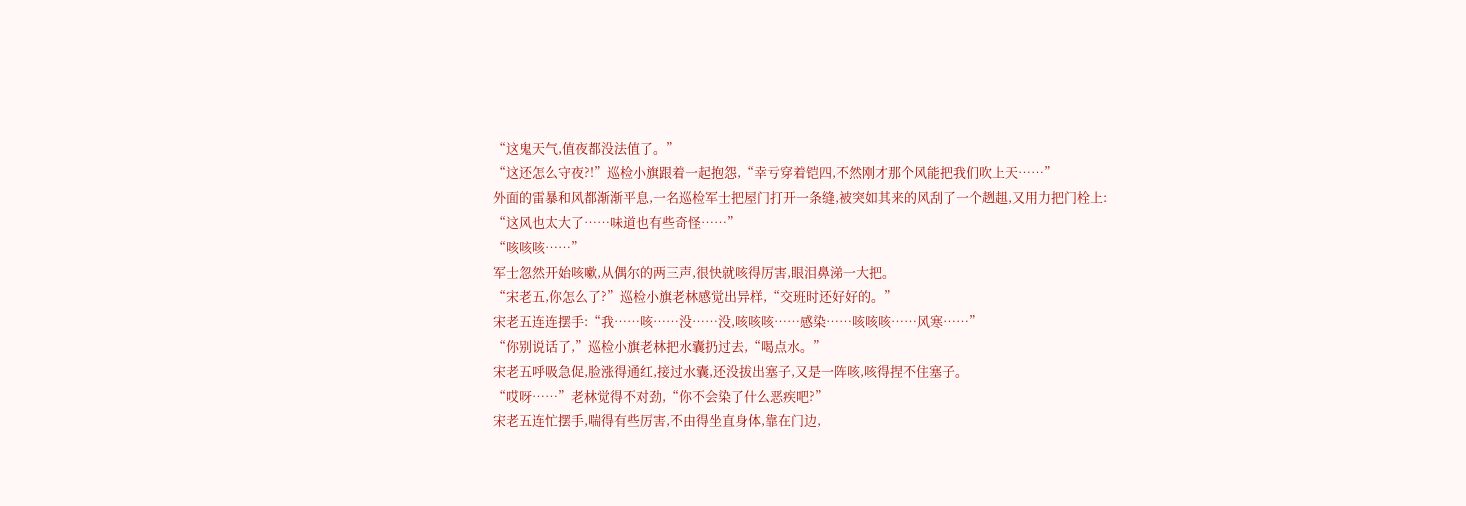“这鬼天气,值夜都没法值了。”
“这还怎么守夜?!”巡检小旗跟着一起抱怨,“幸亏穿着铠四,不然刚才那个风能把我们吹上天……”
外面的雷暴和风都渐渐平息,一名巡检军士把屋门打开一条缝,被突如其来的风刮了一个趔趄,又用力把门栓上:
“这风也太大了……味道也有些奇怪……”
“咳咳咳……”
军士忽然开始咳嗽,从偶尔的两三声,很快就咳得厉害,眼泪鼻涕一大把。
“宋老五,你怎么了?”巡检小旗老林感觉出异样,“交班时还好好的。”
宋老五连连摆手:“我……咳……没……没,咳咳咳……感染……咳咳咳……风寒……”
“你别说话了,”巡检小旗老林把水囊扔过去,“喝点水。”
宋老五呼吸急促,脸涨得通红,接过水囊,还没拔出塞子,又是一阵咳,咳得捏不住塞子。
“哎呀……”老林觉得不对劲,“你不会染了什么恶疾吧?”
宋老五连忙摆手,喘得有些厉害,不由得坐直身体,靠在门边,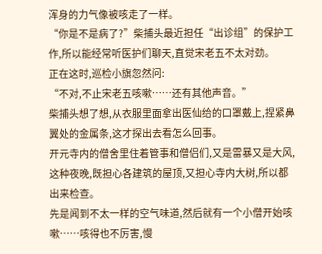浑身的力气像被咳走了一样。
“你是不是病了?”柴捕头最近担任“出诊组”的保护工作,所以能经常听医护们聊天,直觉宋老五不太对劲。
正在这时,巡检小旗忽然问:
“不对,不止宋老五咳嗽……还有其他声音。”
柴捕头想了想,从衣服里面拿出医仙给的口罩戴上,捏紧鼻翼处的金属条,这才探出去看怎么回事。
开元寺内的僧舍里住着管事和僧侣们,又是雷暴又是大风,这种夜晚,既担心各建筑的屋顶,又担心寺内大树,所以都出来检查。
先是闻到不太一样的空气味道,然后就有一个小僧开始咳嗽……咳得也不厉害,慢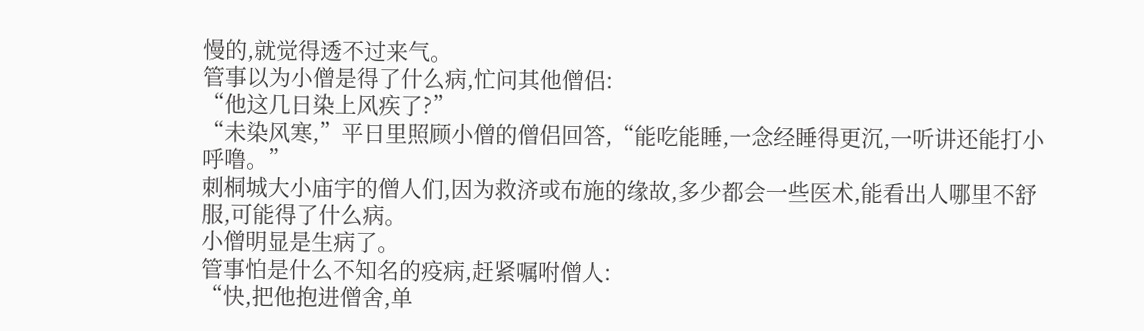慢的,就觉得透不过来气。
管事以为小僧是得了什么病,忙问其他僧侣:
“他这几日染上风疾了?”
“未染风寒,”平日里照顾小僧的僧侣回答,“能吃能睡,一念经睡得更沉,一听讲还能打小呼噜。”
刺桐城大小庙宇的僧人们,因为救济或布施的缘故,多少都会一些医术,能看出人哪里不舒服,可能得了什么病。
小僧明显是生病了。
管事怕是什么不知名的疫病,赶紧嘱咐僧人:
“快,把他抱进僧舍,单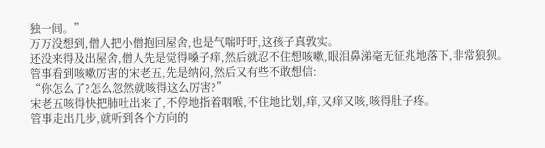独一间。”
万万没想到,僧人把小僧抱回屋舍,也是气喘吁吁,这孩子真敦实。
还没来得及出屋舍,僧人先是觉得嗓子痒,然后就忍不住想咳嗽,眼泪鼻涕毫无征兆地落下,非常狼狈。
管事看到咳嗽厉害的宋老五,先是纳闷,然后又有些不敢想信:
“你怎么了?怎么忽然就咳得这么厉害?”
宋老五咳得快把肺吐出来了,不停地指着咽喉,不住地比划,痒,又痒又咳,咳得肚子疼。
管事走出几步,就听到各个方向的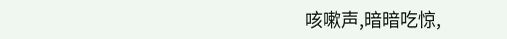咳嗽声,暗暗吃惊,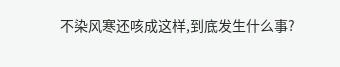不染风寒还咳成这样,到底发生什么事?